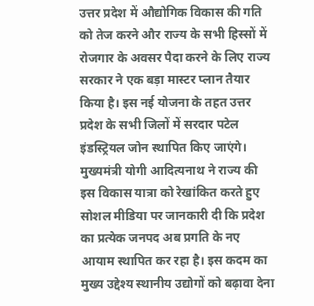उत्तर प्रदेश में औद्योगिक विकास की गति को तेज करने और राज्य के सभी हिस्सों में रोजगार के अवसर पैदा करने के लिए राज्य सरकार ने एक बड़ा मास्टर प्लान तैयार किया है। इस नई योजना के तहत उत्तर प्रदेश के सभी जिलों में सरदार पटेल इंडस्ट्रियल जोन स्थापित किए जाएंगे। मुख्यमंत्री योगी आदित्यनाथ ने राज्य की इस विकास यात्रा को रेखांकित करते हुए सोशल मीडिया पर जानकारी दी कि प्रदेश का प्रत्येक जनपद अब प्रगति के नए आयाम स्थापित कर रहा है। इस कदम का मुख्य उद्देश्य स्थानीय उद्योगों को बढ़ावा देना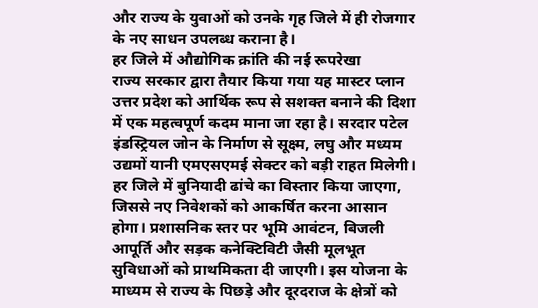और राज्य के युवाओं को उनके गृह जिले में ही रोजगार के नए साधन उपलब्ध कराना है।
हर जिले में औद्योगिक क्रांति की नई रूपरेखा
राज्य सरकार द्वारा तैयार किया गया यह मास्टर प्लान उत्तर प्रदेश को आर्थिक रूप से सशक्त बनाने की दिशा में एक महत्वपूर्ण कदम माना जा रहा है। सरदार पटेल इंडस्ट्रियल जोन के निर्माण से सूक्ष्म, लघु और मध्यम उद्यमों यानी एमएसएमई सेक्टर को बड़ी राहत मिलेगी। हर जिले में बुनियादी ढांचे का विस्तार किया जाएगा, जिससे नए निवेशकों को आकर्षित करना आसान होगा। प्रशासनिक स्तर पर भूमि आवंटन, बिजली आपूर्ति और सड़क कनेक्टिविटी जैसी मूलभूत सुविधाओं को प्राथमिकता दी जाएगी। इस योजना के माध्यम से राज्य के पिछड़े और दूरदराज के क्षेत्रों को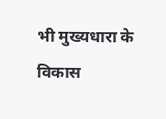भी मुख्यधारा के विकास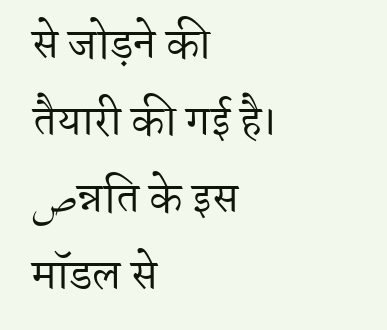से जोड़ने की तैयारी की गई है।
صन्नति के इस मॉडल से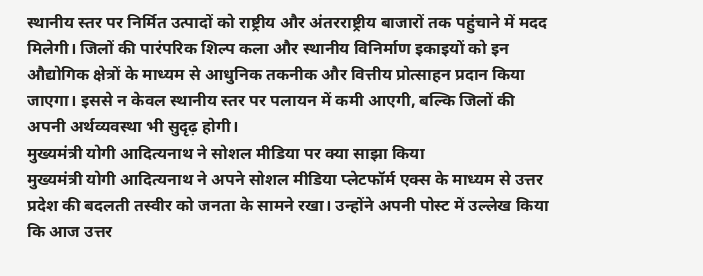स्थानीय स्तर पर निर्मित उत्पादों को राष्ट्रीय और अंतरराष्ट्रीय बाजारों तक पहुंचाने में मदद मिलेगी। जिलों की पारंपरिक शिल्प कला और स्थानीय विनिर्माण इकाइयों को इन औद्योगिक क्षेत्रों के माध्यम से आधुनिक तकनीक और वित्तीय प्रोत्साहन प्रदान किया जाएगा। इससे न केवल स्थानीय स्तर पर पलायन में कमी आएगी, बल्कि जिलों की अपनी अर्थव्यवस्था भी सुदृढ़ होगी।
मुख्यमंत्री योगी आदित्यनाथ ने सोशल मीडिया पर क्या साझा किया
मुख्यमंत्री योगी आदित्यनाथ ने अपने सोशल मीडिया प्लेटफॉर्म एक्स के माध्यम से उत्तर प्रदेश की बदलती तस्वीर को जनता के सामने रखा। उन्होंने अपनी पोस्ट में उल्लेख किया कि आज उत्तर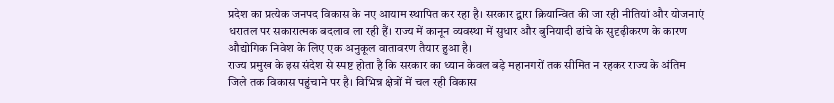प्रदेश का प्रत्येक जनपद विकास के नए आयाम स्थापित कर रहा है। सरकार द्वारा क्रियान्वित की जा रही नीतियां और योजनाएं धरातल पर सकारात्मक बदलाव ला रही हैं। राज्य में कानून व्यवस्था में सुधार और बुनियादी ढांचे के सुदृढ़ीकरण के कारण औद्योगिक निवेश के लिए एक अनुकूल वातावरण तैयार हुआ है।
राज्य प्रमुख के इस संदेश से स्पष्ट होता है कि सरकार का ध्यान केवल बड़े महानगरों तक सीमित न रहकर राज्य के अंतिम जिले तक विकास पहुंचाने पर है। विभिन्न क्षेत्रों में चल रही विकास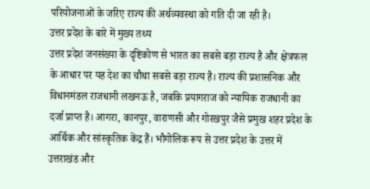परियोजनाओं के जरिए राज्य की अर्थव्यवस्था को गति दी जा रही है।
उत्तर प्रदेश के बारे में मुख्य तथ्य
उत्तर प्रदेश जनसंख्या के दृष्टिकोण से भारत का सबसे बड़ा राज्य है और क्षेत्रफल के आधार पर यह देश का चौथा सबसे बड़ा राज्य है। राज्य की प्रशासनिक और विधानमंडल राजधानी लखनऊ है, जबकि प्रयागराज को न्यायिक राजधानी का दर्जा प्राप्त है। आगरा, कानपुर, वाराणसी और गोरखपुर जैसे प्रमुख शहर प्रदेश के आर्थिक और सांस्कृतिक केंद्र हैं। भौगोलिक रूप से उत्तर प्रदेश के उत्तर में उत्तराखंड और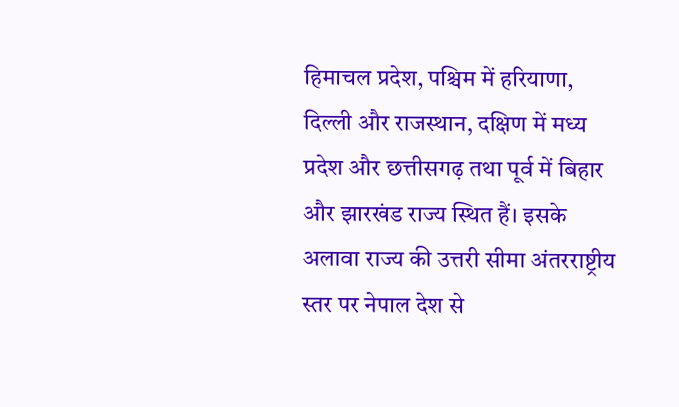हिमाचल प्रदेश, पश्चिम में हरियाणा, दिल्ली और राजस्थान, दक्षिण में मध्य प्रदेश और छत्तीसगढ़ तथा पूर्व में बिहार और झारखंड राज्य स्थित हैं। इसके अलावा राज्य की उत्तरी सीमा अंतरराष्ट्रीय स्तर पर नेपाल देश से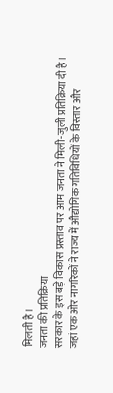मिलती है।
जनता की प्रतिक्रिया
सरकार के इस बड़े विकास प्रस्ताव पर आम जनता ने मिली-जुली प्रतिक्रिया दी है। जहां एक ओर नागरिकों ने राज्य में औद्योगिक गतिविधियों के विस्तार और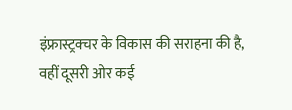इंफ्रास्ट्रक्चर के विकास की सराहना की है, वहीं दूसरी ओर कई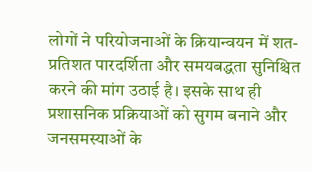लोगों ने परियोजनाओं के क्रियान्वयन में शत-प्रतिशत पारदर्शिता और समयबद्धता सुनिश्चित करने की मांग उठाई है। इसके साथ ही प्रशासनिक प्रक्रियाओं को सुगम बनाने और जनसमस्याओं के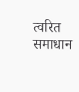त्वरित समाधान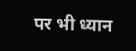पर भी ध्यान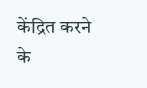केंद्रित करने के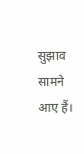सुझाव सामने आए हैं।